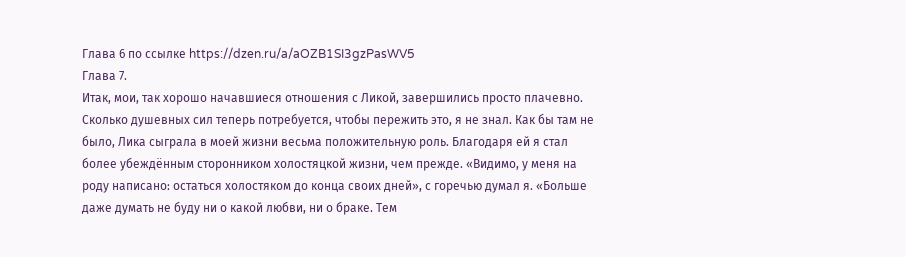Глава 6 по ссылке https://dzen.ru/a/aOZB1SI3gzPasWV5
Глава 7.
Итак, мои, так хорошо начавшиеся отношения с Ликой, завершились просто плачевно. Сколько душевных сил теперь потребуется, чтобы пережить это, я не знал. Как бы там не было, Лика сыграла в моей жизни весьма положительную роль. Благодаря ей я стал более убеждённым сторонником холостяцкой жизни, чем прежде. «Видимо, у меня на роду написано: остаться холостяком до конца своих дней», с горечью думал я. «Больше даже думать не буду ни о какой любви, ни о браке. Тем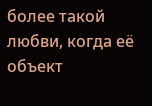более такой любви, когда её объект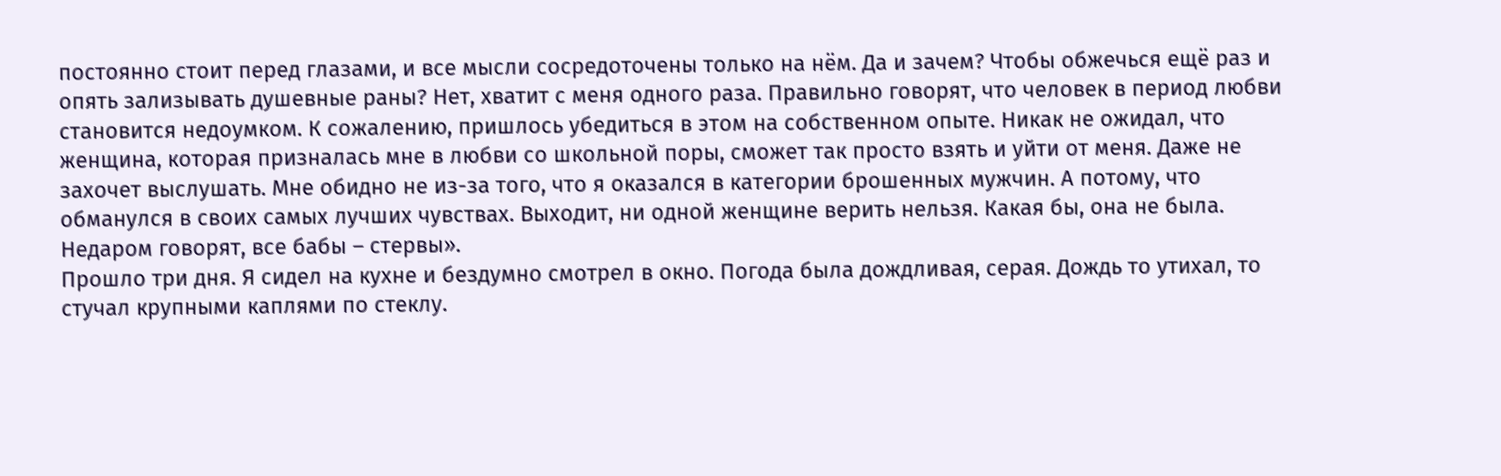постоянно стоит перед глазами, и все мысли сосредоточены только на нём. Да и зачем? Чтобы обжечься ещё раз и опять зализывать душевные раны? Нет, хватит с меня одного раза. Правильно говорят, что человек в период любви становится недоумком. К сожалению, пришлось убедиться в этом на собственном опыте. Никак не ожидал, что женщина, которая призналась мне в любви со школьной поры, сможет так просто взять и уйти от меня. Даже не захочет выслушать. Мне обидно не из-за того, что я оказался в категории брошенных мужчин. А потому, что обманулся в своих самых лучших чувствах. Выходит, ни одной женщине верить нельзя. Какая бы, она не была. Недаром говорят, все бабы – стервы».
Прошло три дня. Я сидел на кухне и бездумно смотрел в окно. Погода была дождливая, серая. Дождь то утихал, то стучал крупными каплями по стеклу.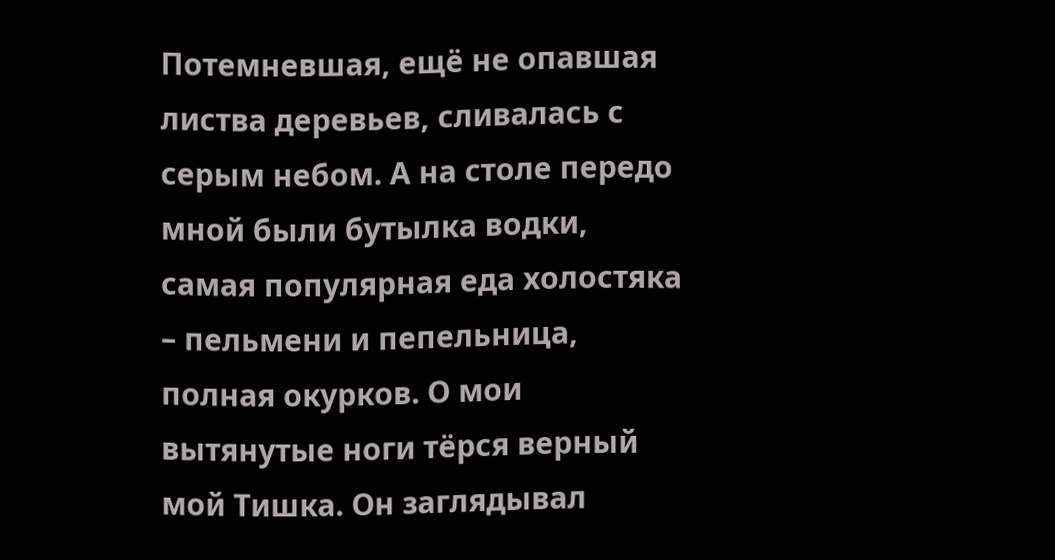Потемневшая, ещё не опавшая листва деревьев, сливалась с серым небом. А на столе передо мной были бутылка водки, самая популярная еда холостяка – пельмени и пепельница, полная окурков. О мои вытянутые ноги тёрся верный мой Тишка. Он заглядывал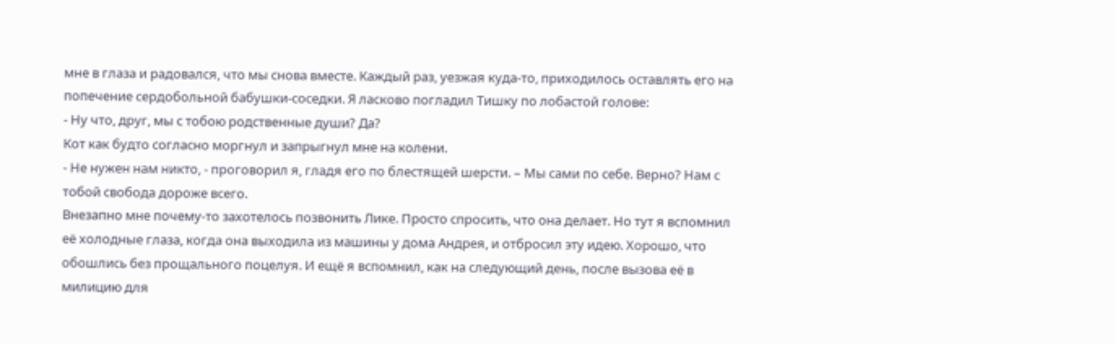мне в глаза и радовался, что мы снова вместе. Каждый раз, уезжая куда-то, приходилось оставлять его на попечение сердобольной бабушки-соседки. Я ласково погладил Тишку по лобастой голове:
- Ну что, друг, мы с тобою родственные души? Да?
Кот как будто согласно моргнул и запрыгнул мне на колени.
- Не нужен нам никто, - проговорил я, гладя его по блестящей шерсти. – Мы сами по себе. Верно? Нам с тобой свобода дороже всего.
Внезапно мне почему-то захотелось позвонить Лике. Просто спросить, что она делает. Но тут я вспомнил её холодные глаза, когда она выходила из машины у дома Андрея, и отбросил эту идею. Хорошо, что обошлись без прощального поцелуя. И ещё я вспомнил, как на следующий день, после вызова её в милицию для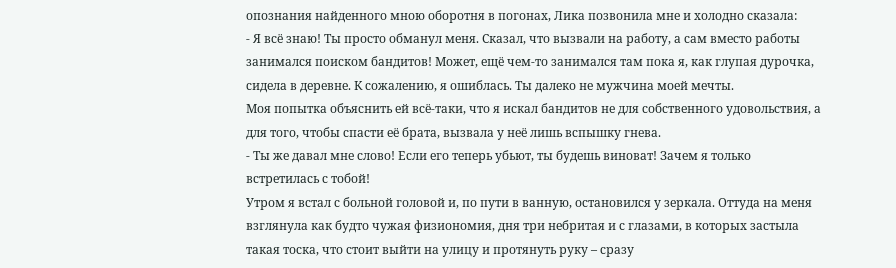опознания найденного мною оборотня в погонах, Лика позвонила мне и холодно сказала:
- Я всё знаю! Ты просто обманул меня. Сказал, что вызвали на работу, а сам вместо работы занимался поиском бандитов! Может, ещё чем-то занимался там пока я, как глупая дурочка, сидела в деревне. К сожалению, я ошиблась. Ты далеко не мужчина моей мечты.
Моя попытка объяснить ей всё-таки, что я искал бандитов не для собственного удовольствия, а для того, чтобы спасти её брата, вызвала у неё лишь вспышку гнева.
- Ты же давал мне слово! Если его теперь убьют, ты будешь виноват! Зачем я только встретилась с тобой!
Утром я встал с больной головой и, по пути в ванную, остановился у зеркала. Оттуда на меня взглянула как будто чужая физиономия, дня три небритая и с глазами, в которых застыла такая тоска, что стоит выйти на улицу и протянуть руку – сразу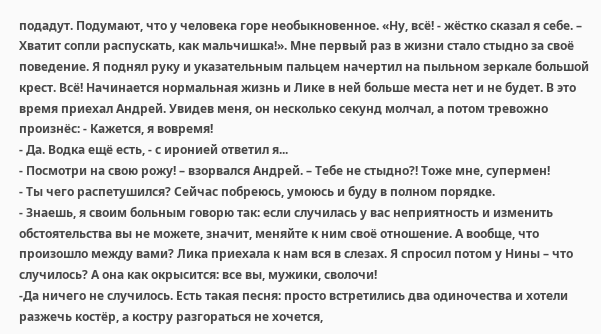подадут. Подумают, что у человека горе необыкновенное. «Ну, всё! - жёстко сказал я себе. – Хватит сопли распускать, как мальчишка!». Мне первый раз в жизни стало стыдно за своё поведение. Я поднял руку и указательным пальцем начертил на пыльном зеркале большой крест. Всё! Начинается нормальная жизнь и Лике в ней больше места нет и не будет. В это время приехал Андрей. Увидев меня, он несколько секунд молчал, а потом тревожно произнёс: - Кажется, я вовремя!
- Да. Водка ещё есть, - с иронией ответил я...
- Посмотри на свою рожу! – взорвался Андрей. – Тебе не стыдно?! Тоже мне, супермен!
- Ты чего распетушился? Сейчас побреюсь, умоюсь и буду в полном порядке.
- Знаешь, я своим больным говорю так: если случилась у вас неприятность и изменить обстоятельства вы не можете, значит, меняйте к ним своё отношение. А вообще, что произошло между вами? Лика приехала к нам вся в слезах. Я спросил потом у Нины – что случилось? А она как окрысится: все вы, мужики, сволочи!
-Да ничего не случилось. Есть такая песня: просто встретились два одиночества и хотели разжечь костёр, а костру разгораться не хочется,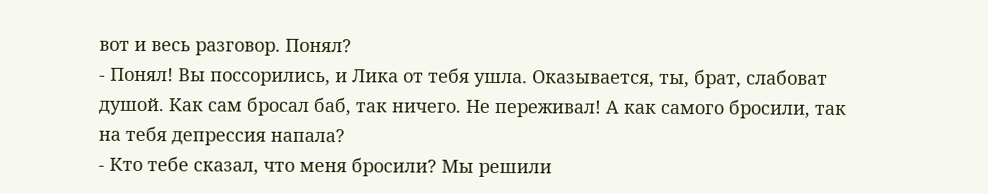вот и весь разговор. Понял?
- Понял! Вы поссорились, и Лика от тебя ушла. Оказывается, ты, брат, слабоват душой. Как сам бросал баб, так ничего. Не переживал! А как самого бросили, так на тебя депрессия напала?
- Кто тебе сказал, что меня бросили? Мы решили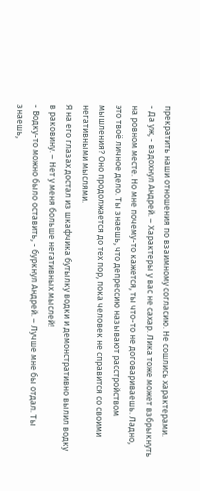прекратить наши отношения по взаимному согласию. Не сошлись характерами.
- Да уж, - вздохнул Андрей. – Характеры у вас не сахар. Лика тоже может взбрыкнуть на ровном месте. Но мне почему-то кажется, ты что-то не договариваешь. Ладно, это твоё личное дело. Ты знаешь, что депрессию называют расстройством мышления? Оно продолжается до тех пор, пока человек не справится со своими негативными мыслями.
Я на его глазах достал из шкафчика бутылку водки и демонстративно вылил водку в раковину. – Нет у меня больше негативных мыслей!
- Водку-то можно было оставить, - буркнул Андрей. – Лучше мне бы отдал. Ты знаешь,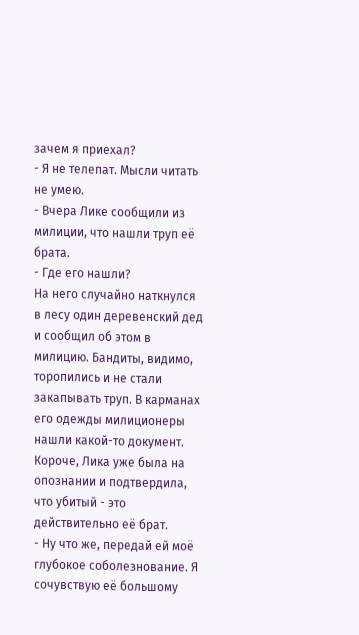зачем я приехал?
- Я не телепат. Мысли читать не умею.
- Вчера Лике сообщили из милиции, что нашли труп её брата.
- Где его нашли?
На него случайно наткнулся в лесу один деревенский дед и сообщил об этом в милицию. Бандиты, видимо, торопились и не стали закапывать труп. В карманах его одежды милиционеры нашли какой-то документ. Короче, Лика уже была на опознании и подтвердила, что убитый - это действительно её брат.
- Ну что же, передай ей моё глубокое соболезнование. Я сочувствую её большому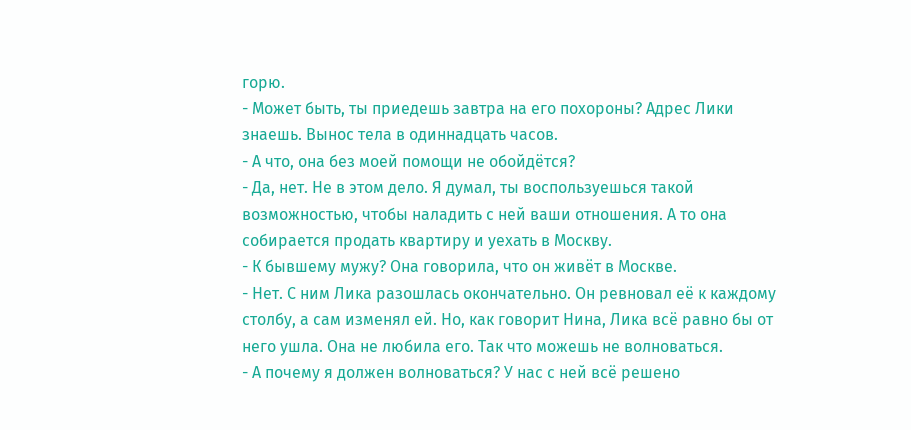горю.
- Может быть, ты приедешь завтра на его похороны? Адрес Лики знаешь. Вынос тела в одиннадцать часов.
- А что, она без моей помощи не обойдётся?
- Да, нет. Не в этом дело. Я думал, ты воспользуешься такой возможностью, чтобы наладить с ней ваши отношения. А то она собирается продать квартиру и уехать в Москву.
- К бывшему мужу? Она говорила, что он живёт в Москве.
- Нет. С ним Лика разошлась окончательно. Он ревновал её к каждому столбу, а сам изменял ей. Но, как говорит Нина, Лика всё равно бы от него ушла. Она не любила его. Так что можешь не волноваться.
- А почему я должен волноваться? У нас с ней всё решено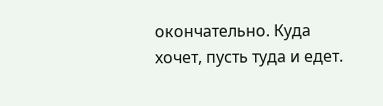окончательно. Куда хочет, пусть туда и едет.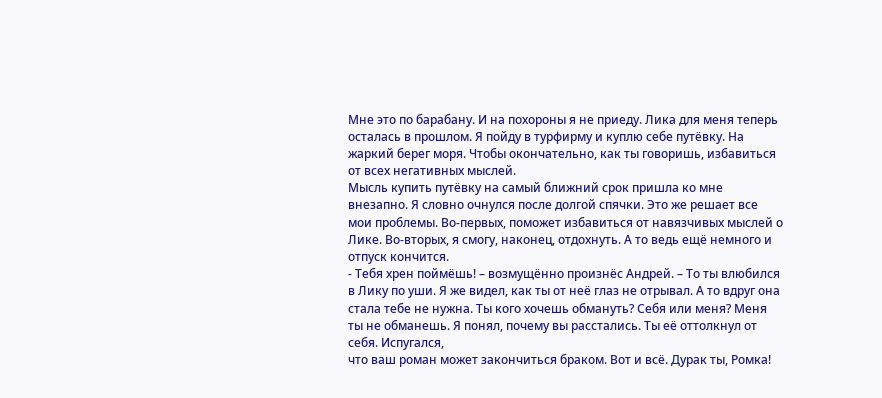Мне это по барабану. И на похороны я не приеду. Лика для меня теперь осталась в прошлом. Я пойду в турфирму и куплю себе путёвку. На жаркий берег моря. Чтобы окончательно, как ты говоришь, избавиться от всех негативных мыслей.
Мысль купить путёвку на самый ближний срок пришла ко мне внезапно. Я словно очнулся после долгой спячки. Это же решает все мои проблемы. Во-первых, поможет избавиться от навязчивых мыслей о Лике. Во-вторых, я смогу, наконец, отдохнуть. А то ведь ещё немного и отпуск кончится.
- Тебя хрен поймёшь! – возмущённо произнёс Андрей. – То ты влюбился в Лику по уши. Я же видел, как ты от неё глаз не отрывал. А то вдруг она стала тебе не нужна. Ты кого хочешь обмануть? Себя или меня? Меня ты не обманешь. Я понял, почему вы расстались. Ты её оттолкнул от себя. Испугался,
что ваш роман может закончиться браком. Вот и всё. Дурак ты, Ромка!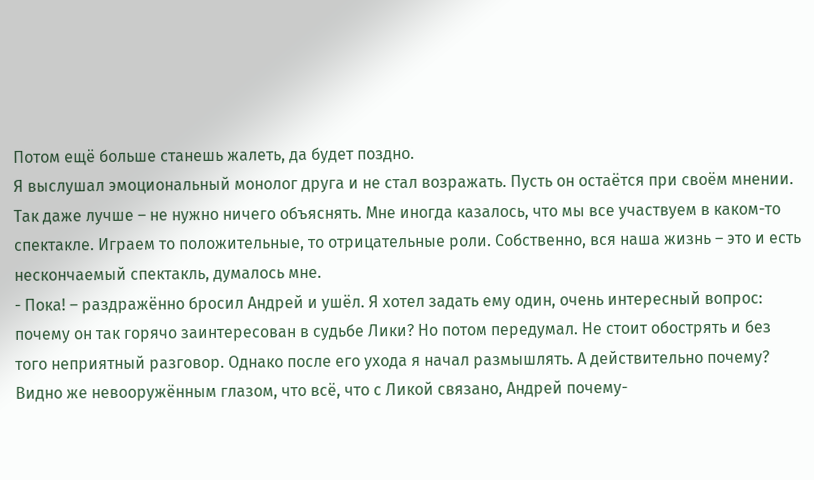Потом ещё больше станешь жалеть, да будет поздно.
Я выслушал эмоциональный монолог друга и не стал возражать. Пусть он остаётся при своём мнении. Так даже лучше – не нужно ничего объяснять. Мне иногда казалось, что мы все участвуем в каком-то спектакле. Играем то положительные, то отрицательные роли. Собственно, вся наша жизнь – это и есть нескончаемый спектакль, думалось мне.
- Пока! – раздражённо бросил Андрей и ушёл. Я хотел задать ему один, очень интересный вопрос: почему он так горячо заинтересован в судьбе Лики? Но потом передумал. Не стоит обострять и без того неприятный разговор. Однако после его ухода я начал размышлять. А действительно почему? Видно же невооружённым глазом, что всё, что с Ликой связано, Андрей почему-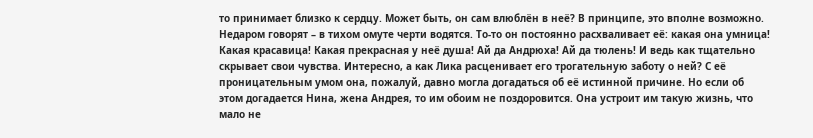то принимает близко к сердцу. Может быть, он сам влюблён в неё? В принципе, это вполне возможно. Недаром говорят – в тихом омуте черти водятся. То-то он постоянно расхваливает её: какая она умница! Какая красавица! Какая прекрасная у неё душа! Ай да Андрюха! Ай да тюлень! И ведь как тщательно скрывает свои чувства. Интересно, а как Лика расценивает его трогательную заботу о ней? С её проницательным умом она, пожалуй, давно могла догадаться об её истинной причине. Но если об этом догадается Нина, жена Андрея, то им обоим не поздоровится. Она устроит им такую жизнь, что мало не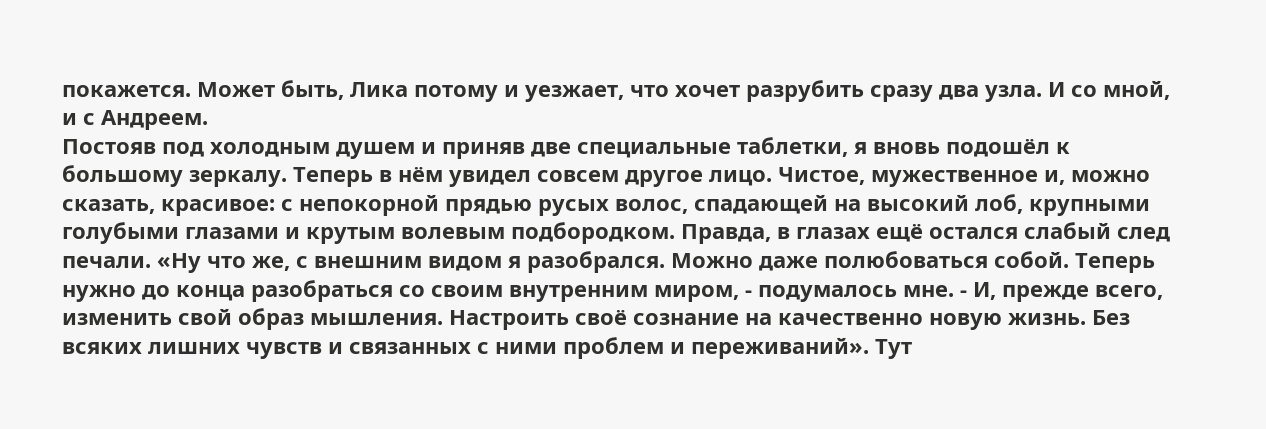покажется. Может быть, Лика потому и уезжает, что хочет разрубить сразу два узла. И со мной, и с Андреем.
Постояв под холодным душем и приняв две специальные таблетки, я вновь подошёл к большому зеркалу. Теперь в нём увидел совсем другое лицо. Чистое, мужественное и, можно сказать, красивое: с непокорной прядью русых волос, спадающей на высокий лоб, крупными голубыми глазами и крутым волевым подбородком. Правда, в глазах ещё остался слабый след печали. «Ну что же, с внешним видом я разобрался. Можно даже полюбоваться собой. Теперь нужно до конца разобраться со своим внутренним миром, - подумалось мне. - И, прежде всего, изменить свой образ мышления. Настроить своё сознание на качественно новую жизнь. Без всяких лишних чувств и связанных с ними проблем и переживаний». Тут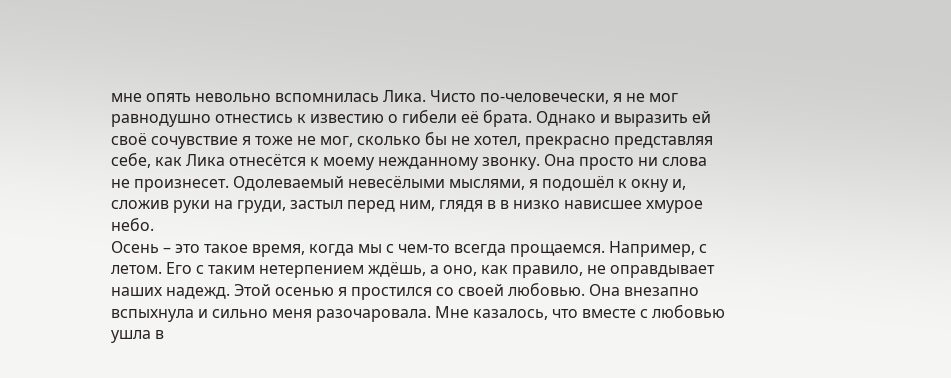мне опять невольно вспомнилась Лика. Чисто по-человечески, я не мог равнодушно отнестись к известию о гибели её брата. Однако и выразить ей своё сочувствие я тоже не мог, сколько бы не хотел, прекрасно представляя себе, как Лика отнесётся к моему нежданному звонку. Она просто ни слова не произнесет. Одолеваемый невесёлыми мыслями, я подошёл к окну и, сложив руки на груди, застыл перед ним, глядя в в низко нависшее хмурое небо.
Осень – это такое время, когда мы с чем-то всегда прощаемся. Например, с летом. Его с таким нетерпением ждёшь, а оно, как правило, не оправдывает наших надежд. Этой осенью я простился со своей любовью. Она внезапно вспыхнула и сильно меня разочаровала. Мне казалось, что вместе с любовью ушла в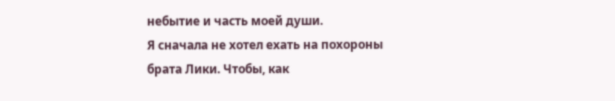небытие и часть моей души.
Я сначала не хотел ехать на похороны брата Лики. Чтобы, как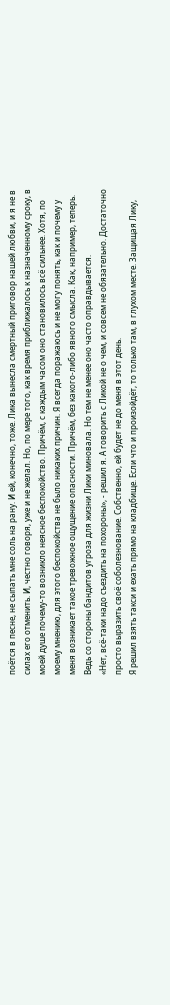поётся в песне, не сыпать мне соль на рану. И ей, конечно, тоже. Лика вынесла смертный приговор нашей любви, и я не в силах его отменить. И, честно говоря, уже и не желал. Но, по мере того, как время приближалось к назначенному сроку, в моей душе почему-то возникло неясное беспокойство. Причём, с каждым часом оно становилось всё сильнее. Хотя, по моему мнению, для этого беспокойства не было никаких причин. Я всегда поражаюсь и не могу понять, как и почему у меня возникает такое тревожное ощущение опасности. Причём, без какого-либо явного смысла. Как, например, теперь. Ведь со стороны бандитов угроза для жизни Лики миновала. Но тем не менее оно часто оправдывается.
«Нет, всё-таки надо съездить на похороны», - решил я. А говорить с Ликой не о чем, и совсем не обязательно. Достаточно просто выразить своё соболезнование. Собственно, ей будет не до меня в этот день.
Я решил взять такси и ехать прямо на кладбище. Если что и произойдёт, то только там, в глухом месте. Защищая Лику,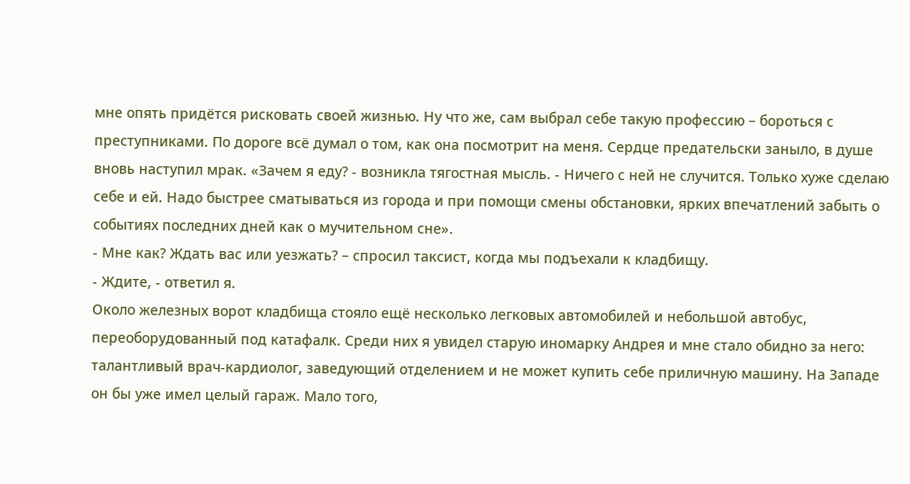мне опять придётся рисковать своей жизнью. Ну что же, сам выбрал себе такую профессию – бороться с преступниками. По дороге всё думал о том, как она посмотрит на меня. Сердце предательски заныло, в душе вновь наступил мрак. «Зачем я еду? - возникла тягостная мысль. - Ничего с ней не случится. Только хуже сделаю себе и ей. Надо быстрее сматываться из города и при помощи смены обстановки, ярких впечатлений забыть о событиях последних дней как о мучительном сне».
- Мне как? Ждать вас или уезжать? – спросил таксист, когда мы подъехали к кладбищу.
- Ждите, - ответил я.
Около железных ворот кладбища стояло ещё несколько легковых автомобилей и небольшой автобус, переоборудованный под катафалк. Среди них я увидел старую иномарку Андрея и мне стало обидно за него: талантливый врач-кардиолог, заведующий отделением и не может купить себе приличную машину. На Западе он бы уже имел целый гараж. Мало того,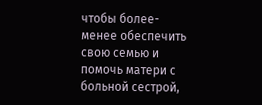чтобы более-менее обеспечить свою семью и помочь матери с больной сестрой,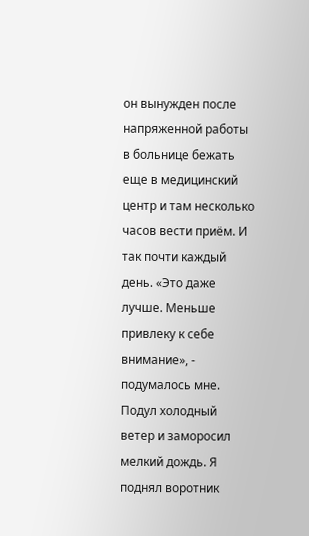он вынужден после напряженной работы в больнице бежать еще в медицинский центр и там несколько часов вести приём. И так почти каждый день. «Это даже лучше. Меньше привлеку к себе внимание», - подумалось мне. Подул холодный ветер и заморосил мелкий дождь. Я поднял воротник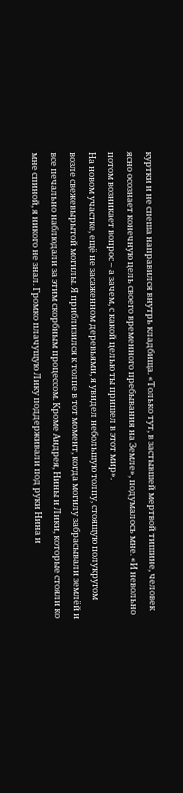куртки и не спеша направился внутрь кладбища. «Только тут, в застывшей мертвой тишине, человек ясно осознает конечную цель своего временного пребывания на Земле», подумалось мне. «И невольно потом возникает вопрос – а зачем, с какой целью ты пришел в этот мир».
На новом участке, ещё не засаженном деревьями, я увидел небольшую толпу, стоящую полукругом возле свежевырытой могилы. Я приблизился к толпе в тот момент, когда могилу забрасывали землёй и все печально наблюдали за этим скорбным процессом. Кроме Андрея, Нины и Лики, которые стояли ко мне спиной, я никого не знал. Громко плачущую Лику поддерживали под руки Нина и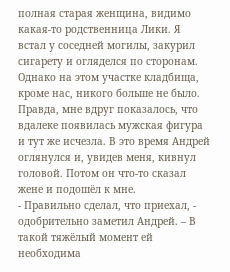полная старая женщина, видимо какая-то родственница Лики. Я встал у соседней могилы, закурил сигарету и огляделся по сторонам. Однако на этом участке кладбища, кроме нас, никого больше не было. Правда, мне вдруг показалось, что вдалеке появилась мужская фигура и тут же исчезла. В это время Андрей оглянулся и, увидев меня, кивнул головой. Потом он что-то сказал жене и подошёл к мне.
- Правильно сделал, что приехал, - одобрительно заметил Андрей. – В такой тяжёлый момент ей необходима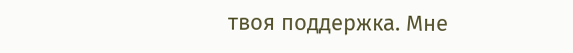твоя поддержка. Мне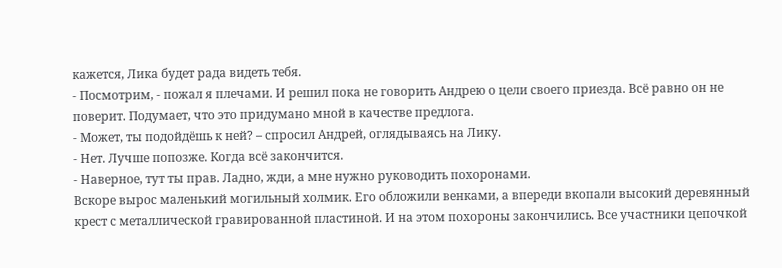кажется, Лика будет рада видеть тебя.
- Посмотрим, - пожал я плечами. И решил пока не говорить Андрею о цели своего приезда. Всё равно он не поверит. Подумает, что это придумано мной в качестве предлога.
- Может, ты подойдёшь к ней? – спросил Андрей, оглядываясь на Лику.
- Нет. Лучше попозже. Когда всё закончится.
- Наверное, тут ты прав. Ладно, жди, а мне нужно руководить похоронами.
Вскоре вырос маленький могильный холмик. Его обложили венками, а впереди вкопали высокий деревянный крест с металлической гравированной пластиной. И на этом похороны закончились. Все участники цепочкой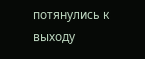потянулись к выходу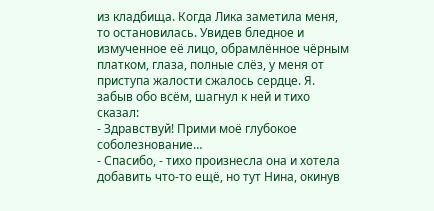из кладбища. Когда Лика заметила меня, то остановилась. Увидев бледное и измученное её лицо, обрамлённое чёрным платком, глаза, полные слёз, у меня от приступа жалости сжалось сердце. Я. забыв обо всём, шагнул к ней и тихо сказал:
- Здравствуй! Прими моё глубокое соболезнование…
- Спасибо, - тихо произнесла она и хотела добавить что-то ещё, но тут Нина, окинув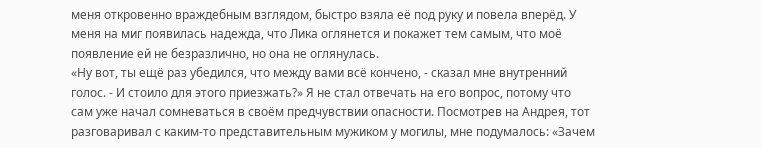меня откровенно враждебным взглядом, быстро взяла её под руку и повела вперёд. У меня на миг появилась надежда, что Лика оглянется и покажет тем самым, что моё появление ей не безразлично, но она не оглянулась.
«Ну вот, ты ещё раз убедился, что между вами всё кончено, - сказал мне внутренний голос. - И стоило для этого приезжать?» Я не стал отвечать на его вопрос, потому что сам уже начал сомневаться в своём предчувствии опасности. Посмотрев на Андрея, тот разговаривал с каким-то представительным мужиком у могилы, мне подумалось: «Зачем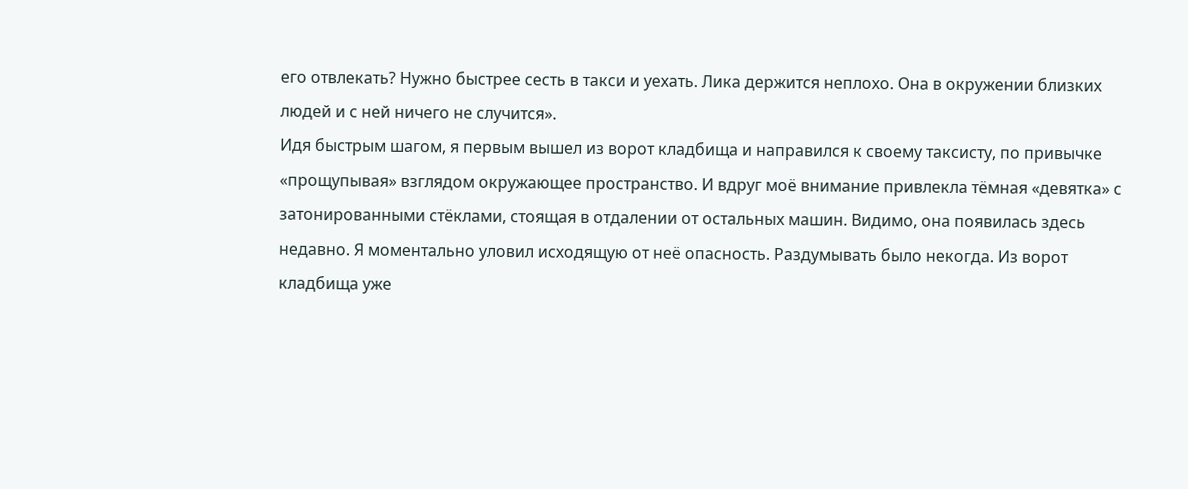его отвлекать? Нужно быстрее сесть в такси и уехать. Лика держится неплохо. Она в окружении близких людей и с ней ничего не случится».
Идя быстрым шагом, я первым вышел из ворот кладбища и направился к своему таксисту, по привычке «прощупывая» взглядом окружающее пространство. И вдруг моё внимание привлекла тёмная «девятка» с затонированными стёклами, стоящая в отдалении от остальных машин. Видимо, она появилась здесь недавно. Я моментально уловил исходящую от неё опасность. Раздумывать было некогда. Из ворот кладбища уже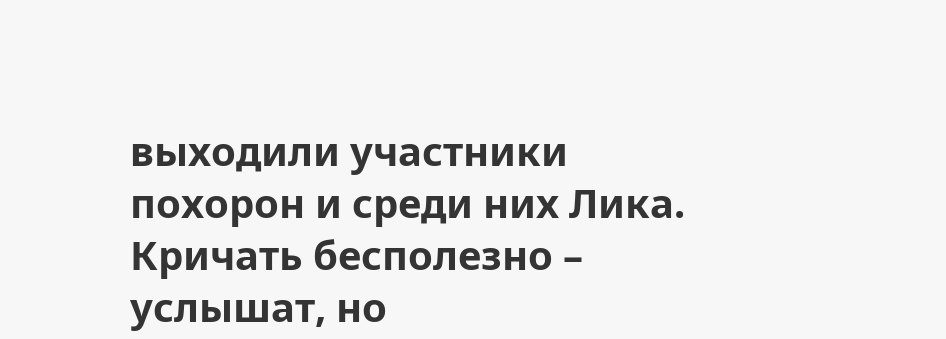выходили участники похорон и среди них Лика. Кричать бесполезно – услышат, но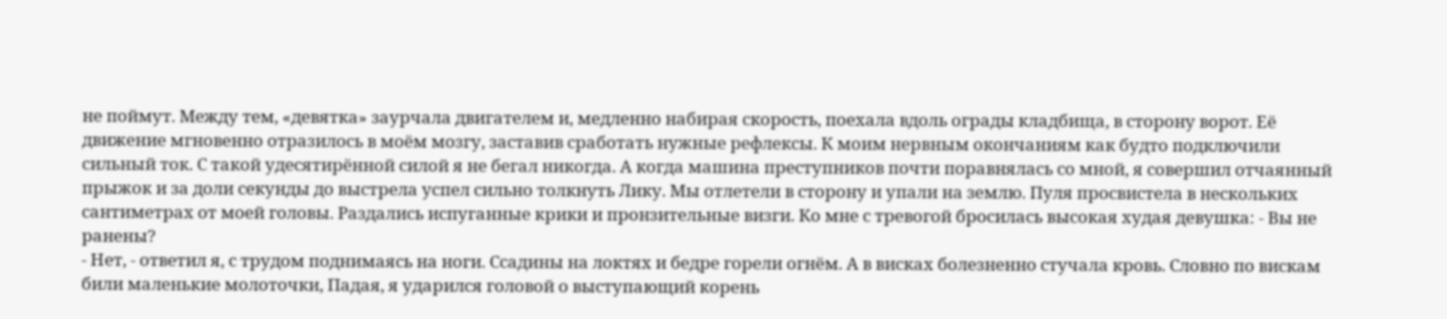не поймут. Между тем, «девятка» заурчала двигателем и, медленно набирая скорость, поехала вдоль ограды кладбища, в сторону ворот. Её движение мгновенно отразилось в моём мозгу, заставив сработать нужные рефлексы. К моим нервным окончаниям как будто подключили сильный ток. С такой удесятирённой силой я не бегал никогда. А когда машина преступников почти поравнялась со мной, я совершил отчаянный прыжок и за доли секунды до выстрела успел сильно толкнуть Лику. Мы отлетели в сторону и упали на землю. Пуля просвистела в нескольких сантиметрах от моей головы. Раздались испуганные крики и пронзительные визги. Ко мне с тревогой бросилась высокая худая девушка: - Вы не ранены?
- Нет, - ответил я, с трудом поднимаясь на ноги. Ссадины на локтях и бедре горели огнём. А в висках болезненно стучала кровь. Словно по вискам били маленькие молоточки, Падая, я ударился головой о выступающий корень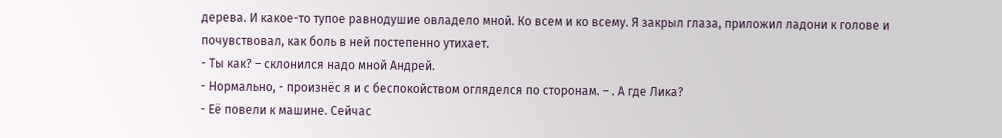дерева. И какое-то тупое равнодушие овладело мной. Ко всем и ко всему. Я закрыл глаза, приложил ладони к голове и почувствовал, как боль в ней постепенно утихает.
- Ты как? – склонился надо мной Андрей.
- Нормально, - произнёс я и с беспокойством огляделся по сторонам. – . А где Лика?
- Её повели к машине. Сейчас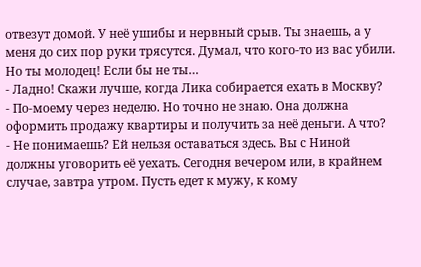отвезут домой. У неё ушибы и нервный срыв. Ты знаешь, а у меня до сих пор руки трясутся. Думал, что кого-то из вас убили. Но ты молодец! Если бы не ты…
- Ладно! Скажи лучше, когда Лика собирается ехать в Москву?
- По-моему через неделю. Но точно не знаю. Она должна оформить продажу квартиры и получить за неё деньги. А что?
- Не понимаешь? Ей нельзя оставаться здесь. Вы с Ниной должны уговорить её уехать. Сегодня вечером или, в крайнем случае, завтра утром. Пусть едет к мужу, к кому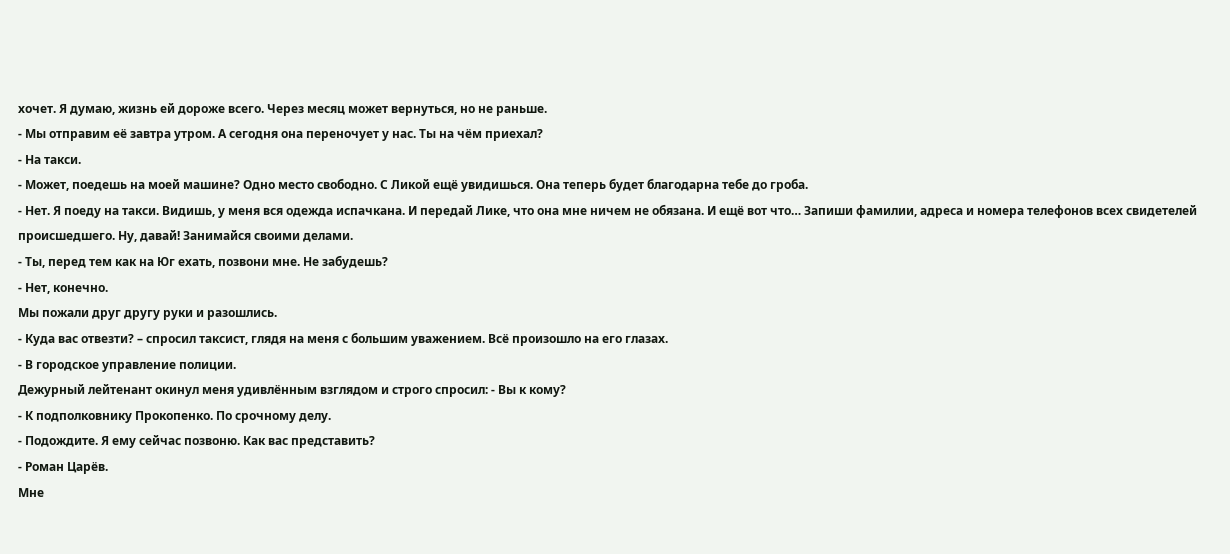хочет. Я думаю, жизнь ей дороже всего. Через месяц может вернуться, но не раньше.
- Мы отправим её завтра утром. А сегодня она переночует у нас. Ты на чём приехал?
- На такси.
- Может, поедешь на моей машине? Одно место свободно. С Ликой ещё увидишься. Она теперь будет благодарна тебе до гроба.
- Нет. Я поеду на такси. Видишь, у меня вся одежда испачкана. И передай Лике, что она мне ничем не обязана. И ещё вот что… Запиши фамилии, адреса и номера телефонов всех свидетелей происшедшего. Ну, давай! Занимайся своими делами.
- Ты, перед тем как на Юг ехать, позвони мне. Не забудешь?
- Нет, конечно.
Мы пожали друг другу руки и разошлись.
- Куда вас отвезти? – спросил таксист, глядя на меня с большим уважением. Всё произошло на его глазах.
- В городское управление полиции.
Дежурный лейтенант окинул меня удивлённым взглядом и строго спросил: - Вы к кому?
- К подполковнику Прокопенко. По срочному делу.
- Подождите. Я ему сейчас позвоню. Как вас представить?
- Роман Царёв.
Мне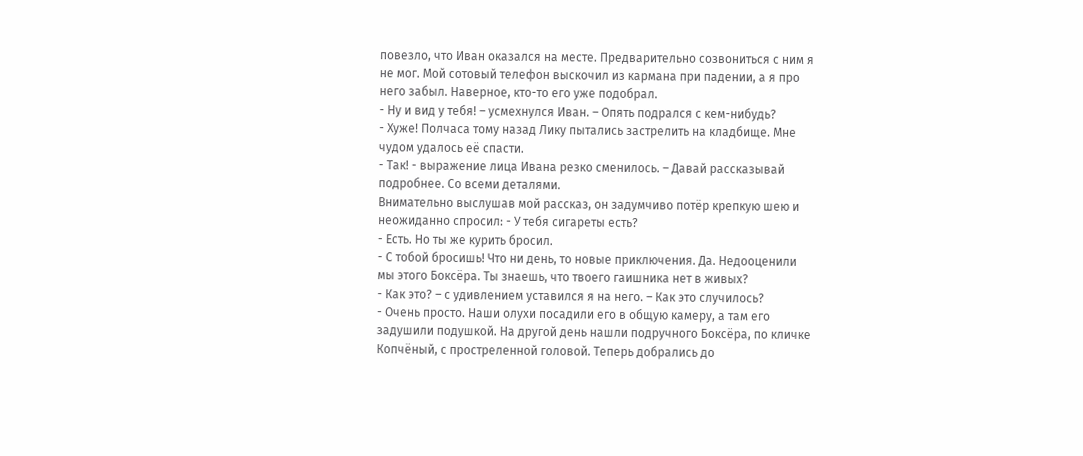повезло, что Иван оказался на месте. Предварительно созвониться с ним я не мог. Мой сотовый телефон выскочил из кармана при падении, а я про него забыл. Наверное, кто-то его уже подобрал.
- Ну и вид у тебя! – усмехнулся Иван. – Опять подрался с кем-нибудь?
- Хуже! Полчаса тому назад Лику пытались застрелить на кладбище. Мне чудом удалось её спасти.
- Так! - выражение лица Ивана резко сменилось. – Давай рассказывай подробнее. Со всеми деталями.
Внимательно выслушав мой рассказ, он задумчиво потёр крепкую шею и неожиданно спросил: - У тебя сигареты есть?
- Есть. Но ты же курить бросил.
- С тобой бросишь! Что ни день, то новые приключения. Да. Недооценили мы этого Боксёра. Ты знаешь, что твоего гаишника нет в живых?
- Как это? – с удивлением уставился я на него. – Как это случилось?
- Очень просто. Наши олухи посадили его в общую камеру, а там его задушили подушкой. На другой день нашли подручного Боксёра, по кличке Копчёный, с простреленной головой. Теперь добрались до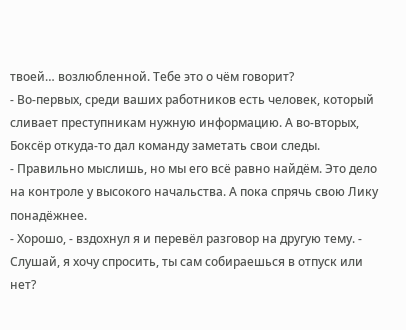твоей… возлюбленной. Тебе это о чём говорит?
- Во-первых, среди ваших работников есть человек, который сливает преступникам нужную информацию. А во-вторых, Боксёр откуда-то дал команду заметать свои следы.
- Правильно мыслишь, но мы его всё равно найдём. Это дело на контроле у высокого начальства. А пока спрячь свою Лику понадёжнее.
- Хорошо, - вздохнул я и перевёл разговор на другую тему. - Слушай, я хочу спросить, ты сам собираешься в отпуск или нет?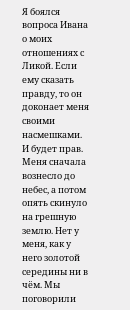Я боялся вопроса Ивана о моих отношениях с Ликой. Если ему сказать правду, то он доконает меня своими насмешками. И будет прав. Меня сначала вознесло до небес, а потом опять скинуло на грешную землю. Нет у меня, как у него золотой середины ни в чём. Мы поговорили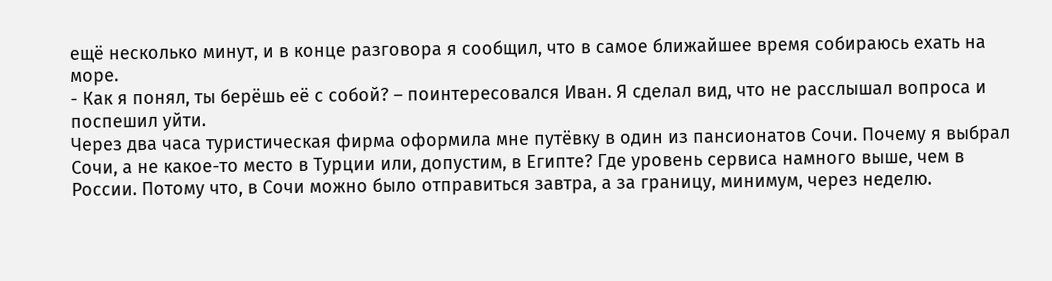ещё несколько минут, и в конце разговора я сообщил, что в самое ближайшее время собираюсь ехать на море.
- Как я понял, ты берёшь её с собой? – поинтересовался Иван. Я сделал вид, что не расслышал вопроса и поспешил уйти.
Через два часа туристическая фирма оформила мне путёвку в один из пансионатов Сочи. Почему я выбрал Сочи, а не какое-то место в Турции или, допустим, в Египте? Где уровень сервиса намного выше, чем в России. Потому что, в Сочи можно было отправиться завтра, а за границу, минимум, через неделю.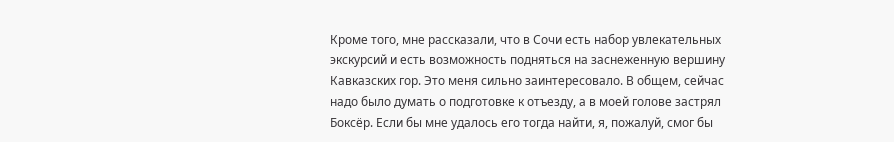Кроме того, мне рассказали, что в Сочи есть набор увлекательных экскурсий и есть возможность подняться на заснеженную вершину Кавказских гор. Это меня сильно заинтересовало. В общем, сейчас надо было думать о подготовке к отъезду, а в моей голове застрял Боксёр. Если бы мне удалось его тогда найти, я, пожалуй, смог бы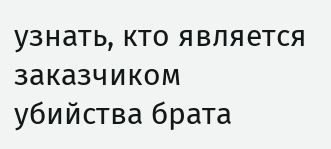узнать, кто является заказчиком убийства брата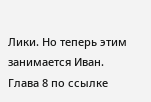Лики. Но теперь этим занимается Иван.
Глава 8 по ссылке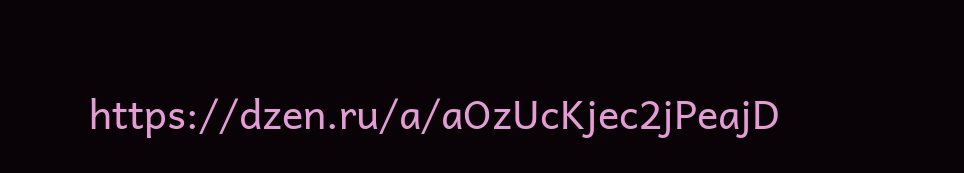https://dzen.ru/a/aOzUcKjec2jPeajD